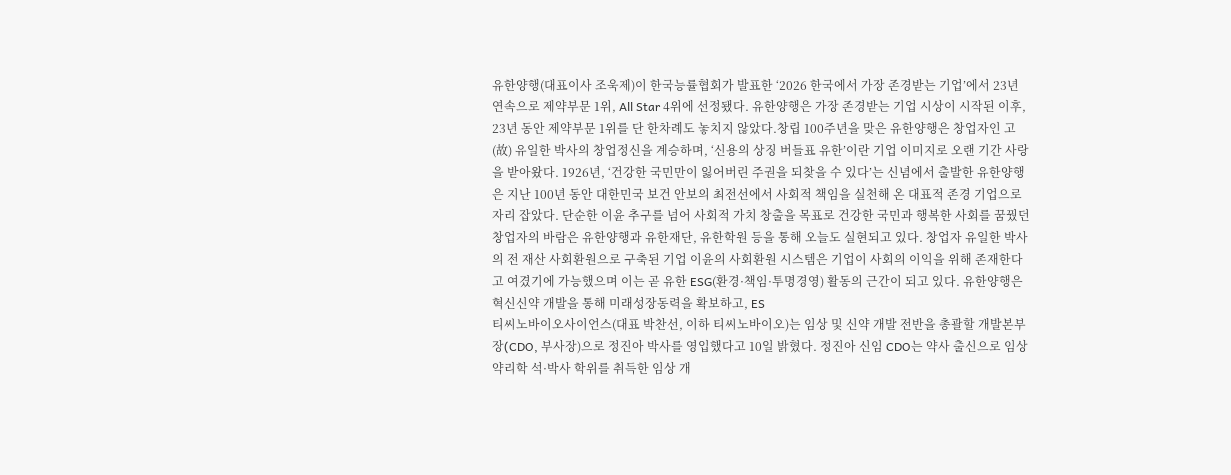유한양행(대표이사 조욱제)이 한국능률협회가 발표한 ‘2026 한국에서 가장 존경받는 기업’에서 23년 연속으로 제약부문 1위, All Star 4위에 선정됐다. 유한양행은 가장 존경받는 기업 시상이 시작된 이후, 23년 동안 제약부문 1위를 단 한차례도 놓치지 않았다.창립 100주년을 맞은 유한양행은 창업자인 고(故) 유일한 박사의 창업정신을 계승하며, ‘신용의 상징 버들표 유한’이란 기업 이미지로 오랜 기간 사랑을 받아왔다. 1926년, ‘건강한 국민만이 잃어버린 주권을 되찾을 수 있다’는 신념에서 출발한 유한양행은 지난 100년 동안 대한민국 보건 안보의 최전선에서 사회적 책임을 실천해 온 대표적 존경 기업으로 자리 잡았다. 단순한 이윤 추구를 넘어 사회적 가치 창출을 목표로 건강한 국민과 행복한 사회를 꿈꿨던 창업자의 바람은 유한양행과 유한재단, 유한학원 등을 통해 오늘도 실현되고 있다. 창업자 유일한 박사의 전 재산 사회환원으로 구축된 기업 이윤의 사회환원 시스템은 기업이 사회의 이익을 위해 존재한다고 여겼기에 가능했으며 이는 곧 유한 ESG(환경·책임·투명경영) 활동의 근간이 되고 있다. 유한양행은 혁신신약 개발을 통해 미래성장동력을 확보하고, ES
티씨노바이오사이언스(대표 박찬선, 이하 티씨노바이오)는 임상 및 신약 개발 전반을 총괄할 개발본부장(CDO, 부사장)으로 정진아 박사를 영입했다고 10일 밝혔다. 정진아 신임 CDO는 약사 출신으로 임상약리학 석·박사 학위를 취득한 임상 개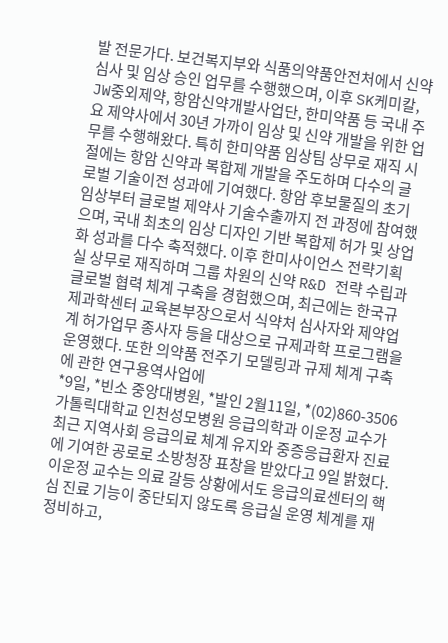발 전문가다. 보건복지부와 식품의약품안전처에서 신약 심사 및 임상 승인 업무를 수행했으며, 이후 SK케미칼, JW중외제약, 항암신약개발사업단, 한미약품 등 국내 주요 제약사에서 30년 가까이 임상 및 신약 개발을 위한 업무를 수행해왔다. 특히 한미약품 임상팀 상무로 재직 시절에는 항암 신약과 복합제 개발을 주도하며 다수의 글로벌 기술이전 성과에 기여했다. 항암 후보물질의 초기 임상부터 글로벌 제약사 기술수출까지 전 과정에 참여했으며, 국내 최초의 임상 디자인 기반 복합제 허가 및 상업화 성과를 다수 축적했다. 이후 한미사이언스 전략기획실 상무로 재직하며 그룹 차원의 신약 R&D 전략 수립과 글로벌 협력 체계 구축을 경험했으며, 최근에는 한국규제과학센터 교육본부장으로서 식약처 심사자와 제약업계 허가업무 종사자 등을 대상으로 규제과학 프로그램을 운영했다. 또한 의약품 전주기 모델링과 규제 체계 구축에 관한 연구용역사업에
*9일, *빈소 중앙대병원, *발인 2월11일, *(02)860-3506
가톨릭대학교 인천성모병원 응급의학과 이운정 교수가 최근 지역사회 응급의료 체계 유지와 중증응급환자 진료에 기여한 공로로 소방청장 표창을 받았다고 9일 밝혔다. 이운정 교수는 의료 갈등 상황에서도 응급의료센터의 핵심 진료 기능이 중단되지 않도록 응급실 운영 체계를 재정비하고,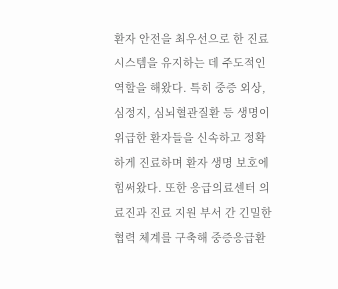환자 안전을 최우선으로 한 진료 시스템을 유지하는 데 주도적인 역할을 해왔다. 특히 중증 외상, 심정지, 심뇌혈관질환 등 생명이 위급한 환자들을 신속하고 정확하게 진료하며 환자 생명 보호에 힘써왔다. 또한 응급의료센터 의료진과 진료 지원 부서 간 긴밀한 협력 체계를 구축해 중증응급환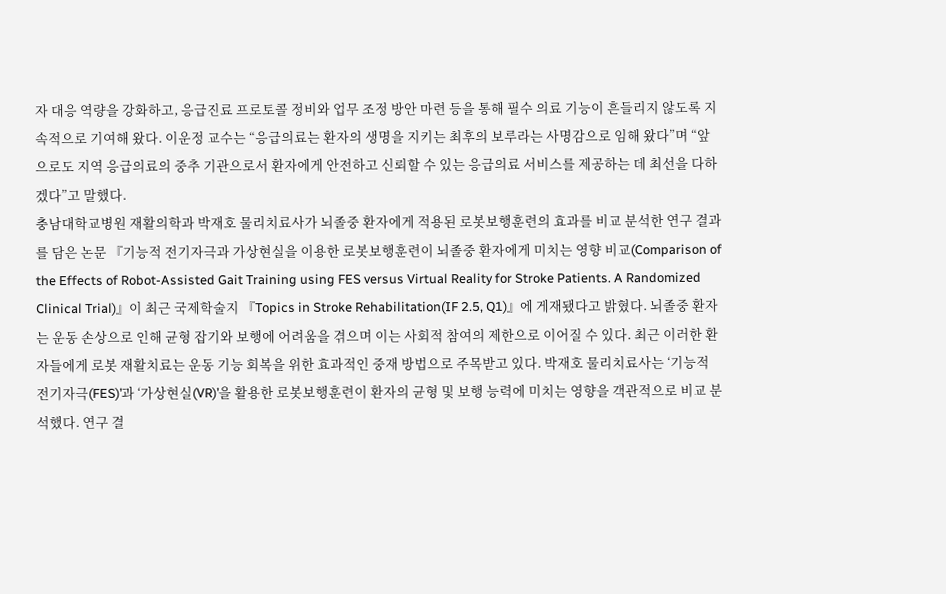자 대응 역량을 강화하고, 응급진료 프로토콜 정비와 업무 조정 방안 마련 등을 통해 필수 의료 기능이 흔들리지 않도록 지속적으로 기여해 왔다. 이운정 교수는 “응급의료는 환자의 생명을 지키는 최후의 보루라는 사명감으로 임해 왔다”며 “앞으로도 지역 응급의료의 중추 기관으로서 환자에게 안전하고 신뢰할 수 있는 응급의료 서비스를 제공하는 데 최선을 다하겠다”고 말했다.
충남대학교병원 재활의학과 박재호 물리치료사가 뇌졸중 환자에게 적용된 로봇보행훈련의 효과를 비교 분석한 연구 결과를 담은 논문 『기능적 전기자극과 가상현실을 이용한 로봇보행훈련이 뇌졸중 환자에게 미치는 영향 비교(Comparison of the Effects of Robot-Assisted Gait Training using FES versus Virtual Reality for Stroke Patients. A Randomized Clinical Trial)』이 최근 국제학술지 『Topics in Stroke Rehabilitation(IF 2.5, Q1)』에 게재됐다고 밝혔다. 뇌졸중 환자는 운동 손상으로 인해 균형 잡기와 보행에 어려움을 겪으며 이는 사회적 참여의 제한으로 이어질 수 있다. 최근 이러한 환자들에게 로봇 재활치료는 운동 기능 회복을 위한 효과적인 중재 방법으로 주목받고 있다. 박재호 물리치료사는 ‘기능적 전기자극(FES)’과 ‘가상현실(VR)’을 활용한 로봇보행훈련이 환자의 균형 및 보행 능력에 미치는 영향을 객관적으로 비교 분석했다. 연구 결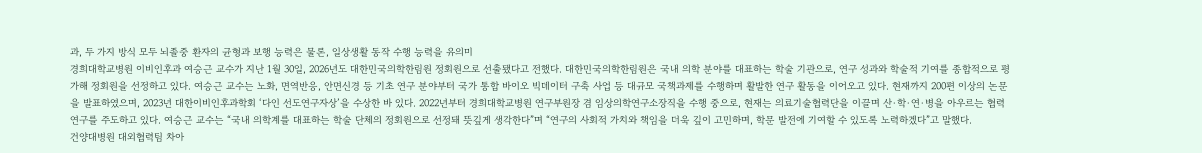과, 두 가지 방식 모두 뇌졸중 환자의 균형과 보행 능력은 물론, 일상생활 동작 수행 능력을 유의미
경희대학교병원 이비인후과 여승근 교수가 지난 1월 30일, 2026년도 대한민국의학한림원 정회원으로 선출됐다고 전했다. 대한민국의학한림원은 국내 의학 분야를 대표하는 학술 기관으로, 연구 성과와 학술적 기여를 종합적으로 평가해 정회원을 선정하고 있다. 여승근 교수는 노화, 면역반응, 안면신경 등 기초 연구 분야부터 국가 통합 바이오 빅데이터 구축 사업 등 대규모 국책과제를 수행하며 활발한 연구 활동을 이어오고 있다. 현재까지 200편 이상의 논문을 발표하였으며, 2023년 대한이비인후과학회 ‘다인 선도연구자상’을 수상한 바 있다. 2022년부터 경희대학교병원 연구부원장 겸 임상의학연구소장직을 수행 중으로, 현재는 의료기술협력단을 이끌며 산·학·연·병을 아우르는 협력 연구를 주도하고 있다. 여승근 교수는 “국내 의학계를 대표하는 학술 단체의 정회원으로 선정돼 뜻깊게 생각한다”며 “연구의 사회적 가치와 책임을 더욱 깊이 고민하며, 학문 발전에 기여할 수 있도록 노력하겠다”고 말했다.
건양대병원 대외협력팀 차아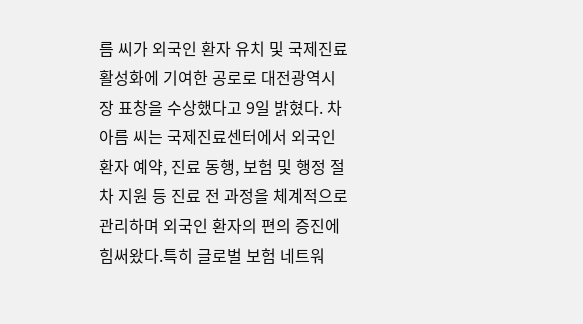름 씨가 외국인 환자 유치 및 국제진료 활성화에 기여한 공로로 대전광역시장 표창을 수상했다고 9일 밝혔다. 차아름 씨는 국제진료센터에서 외국인 환자 예약, 진료 동행, 보험 및 행정 절차 지원 등 진료 전 과정을 체계적으로 관리하며 외국인 환자의 편의 증진에 힘써왔다.특히 글로벌 보험 네트워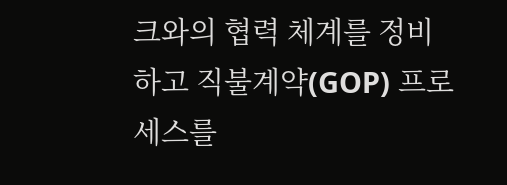크와의 협력 체계를 정비하고 직불계약(GOP) 프로세스를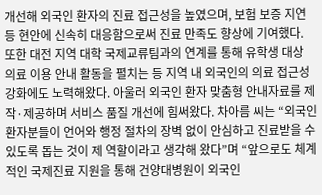개선해 외국인 환자의 진료 접근성을 높였으며, 보험 보증 지연 등 현안에 신속히 대응함으로써 진료 만족도 향상에 기여했다. 또한 대전 지역 대학 국제교류팀과의 연계를 통해 유학생 대상 의료 이용 안내 활동을 펼치는 등 지역 내 외국인의 의료 접근성 강화에도 노력해왔다. 아울러 외국인 환자 맞춤형 안내자료를 제작·제공하며 서비스 품질 개선에 힘써왔다. 차아름 씨는 “외국인 환자분들이 언어와 행정 절차의 장벽 없이 안심하고 진료받을 수 있도록 돕는 것이 제 역할이라고 생각해 왔다”며 “앞으로도 체계적인 국제진료 지원을 통해 건양대병원이 외국인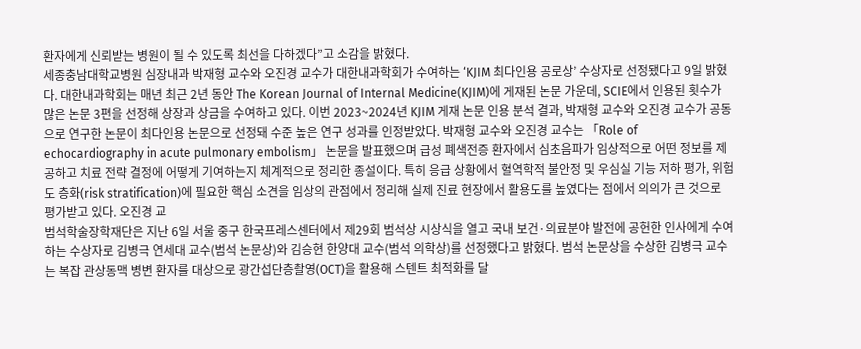환자에게 신뢰받는 병원이 될 수 있도록 최선을 다하겠다”고 소감을 밝혔다.
세종충남대학교병원 심장내과 박재형 교수와 오진경 교수가 대한내과학회가 수여하는 ‘KJIM 최다인용 공로상’ 수상자로 선정됐다고 9일 밝혔다. 대한내과학회는 매년 최근 2년 동안 The Korean Journal of Internal Medicine(KJIM)에 게재된 논문 가운데, SCIE에서 인용된 횟수가 많은 논문 3편을 선정해 상장과 상금을 수여하고 있다. 이번 2023~2024년 KJIM 게재 논문 인용 분석 결과, 박재형 교수와 오진경 교수가 공동으로 연구한 논문이 최다인용 논문으로 선정돼 수준 높은 연구 성과를 인정받았다. 박재형 교수와 오진경 교수는 「Role of echocardiography in acute pulmonary embolism」 논문을 발표했으며 급성 폐색전증 환자에서 심초음파가 임상적으로 어떤 정보를 제공하고 치료 전략 결정에 어떻게 기여하는지 체계적으로 정리한 종설이다. 특히 응급 상황에서 혈역학적 불안정 및 우심실 기능 저하 평가, 위험도 층화(risk stratification)에 필요한 핵심 소견을 임상의 관점에서 정리해 실제 진료 현장에서 활용도를 높였다는 점에서 의의가 큰 것으로 평가받고 있다. 오진경 교
범석학술장학재단은 지난 6일 서울 중구 한국프레스센터에서 제29회 범석상 시상식을 열고 국내 보건·의료분야 발전에 공헌한 인사에게 수여하는 수상자로 김병극 연세대 교수(범석 논문상)와 김승현 한양대 교수(범석 의학상)를 선정했다고 밝혔다. 범석 논문상을 수상한 김병극 교수는 복잡 관상동맥 병변 환자를 대상으로 광간섭단층촬영(OCT)을 활용해 스텐트 최적화를 달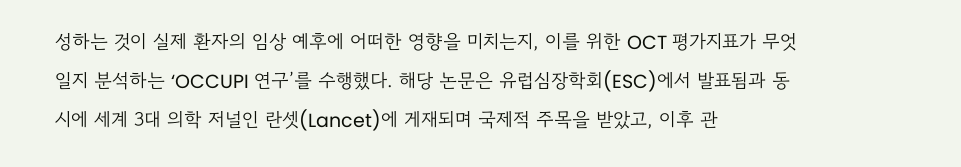성하는 것이 실제 환자의 임상 예후에 어떠한 영향을 미치는지, 이를 위한 OCT 평가지표가 무엇일지 분석하는 ‘OCCUPI 연구’를 수행했다. 해당 논문은 유럽심장학회(ESC)에서 발표됨과 동시에 세계 3대 의학 저널인 란셋(Lancet)에 게재되며 국제적 주목을 받았고, 이후 관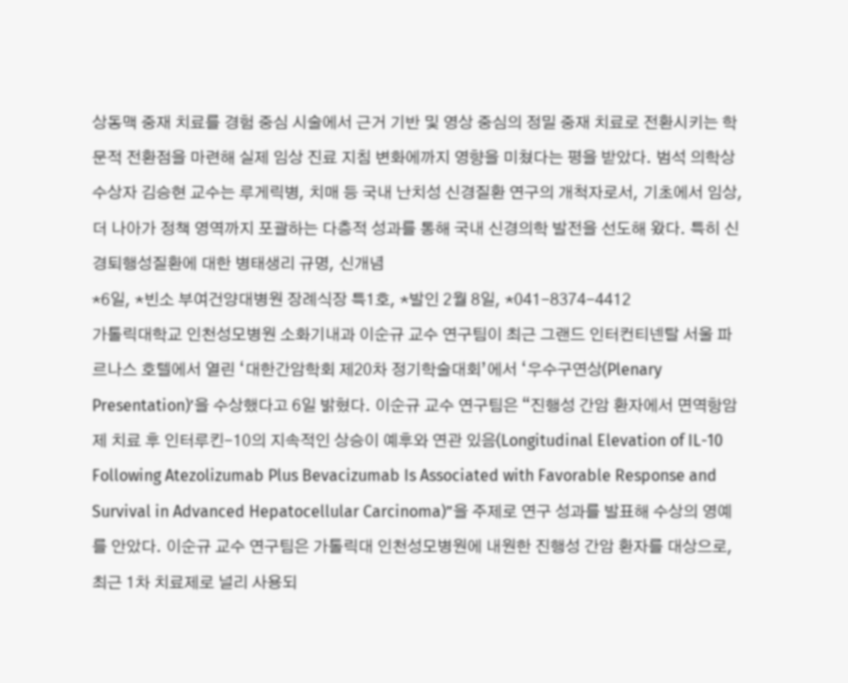상동맥 중재 치료를 경험 중심 시술에서 근거 기반 및 영상 중심의 정밀 중재 치료로 전환시키는 학문적 전환점을 마련해 실제 임상 진료 지침 변화에까지 영향을 미쳤다는 평을 받았다. 범석 의학상 수상자 김승현 교수는 루게릭병, 치매 등 국내 난치성 신경질환 연구의 개척자로서, 기초에서 임상, 더 나아가 정책 영역까지 포괄하는 다층적 성과를 통해 국내 신경의학 발전을 선도해 왔다. 특히 신경퇴행성질환에 대한 병태생리 규명, 신개념
*6일, *빈소 부여건양대병원 장례식장 특1호, *발인 2월 8일, *041-8374-4412
가톨릭대학교 인천성모병원 소화기내과 이순규 교수 연구팀이 최근 그랜드 인터컨티넨탈 서울 파르나스 호텔에서 열린 ‘대한간암학회 제20차 정기학술대회’에서 ‘우수구연상(Plenary Presentation)’을 수상했다고 6일 밝혔다. 이순규 교수 연구팀은 “진행성 간암 환자에서 면역항암제 치료 후 인터루킨-10의 지속적인 상승이 예후와 연관 있음(Longitudinal Elevation of IL-10 Following Atezolizumab Plus Bevacizumab Is Associated with Favorable Response and Survival in Advanced Hepatocellular Carcinoma)”을 주제로 연구 성과를 발표해 수상의 영예를 안았다. 이순규 교수 연구팀은 가톨릭대 인천성모병원에 내원한 진행성 간암 환자를 대상으로, 최근 1차 치료제로 널리 사용되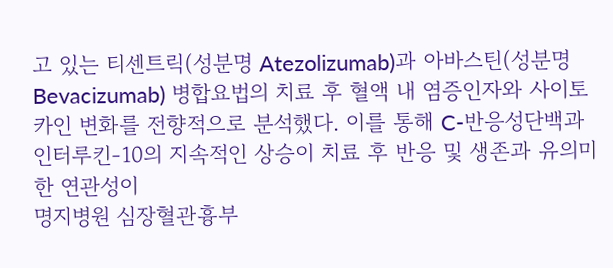고 있는 티센트릭(성분명 Atezolizumab)과 아바스틴(성분명 Bevacizumab) 병합요법의 치료 후 혈액 내 염증인자와 사이토카인 변화를 전향적으로 분석했다. 이를 통해 C-반응성단백과 인터루킨-10의 지속적인 상승이 치료 후 반응 및 생존과 유의미한 연관성이
명지병원 심장혈관흉부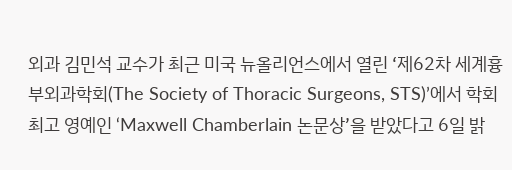외과 김민석 교수가 최근 미국 뉴올리언스에서 열린 ‘제62차 세계흉부외과학회(The Society of Thoracic Surgeons, STS)’에서 학회 최고 영예인 ‘Maxwell Chamberlain 논문상’을 받았다고 6일 밝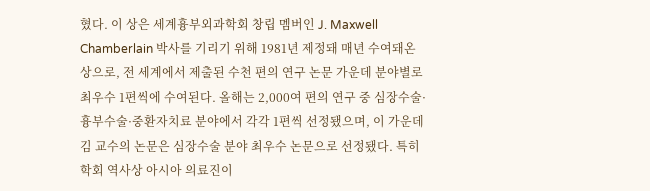혔다. 이 상은 세계흉부외과학회 창립 멤버인 J. Maxwell Chamberlain 박사를 기리기 위해 1981년 제정돼 매년 수여돼온 상으로, 전 세계에서 제출된 수천 편의 연구 논문 가운데 분야별로 최우수 1편씩에 수여된다. 올해는 2,000여 편의 연구 중 심장수술·흉부수술·중환자치료 분야에서 각각 1편씩 선정됐으며, 이 가운데 김 교수의 논문은 심장수술 분야 최우수 논문으로 선정됐다. 특히 학회 역사상 아시아 의료진이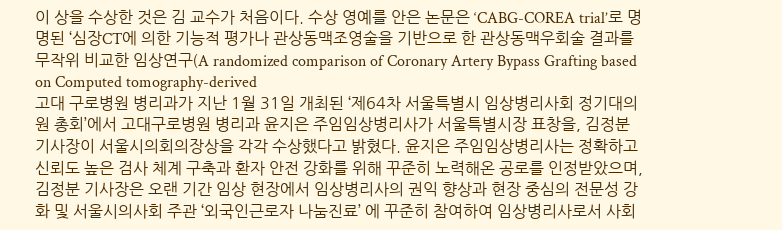이 상을 수상한 것은 김 교수가 처음이다. 수상 영예를 안은 논문은 ‘CABG-COREA trial’로 명명된 ‘심장CT에 의한 기능적 평가나 관상동맥조영술을 기반으로 한 관상동맥우회술 결과를 무작위 비교한 임상연구(A randomized comparison of Coronary Artery Bypass Grafting based on Computed tomography-derived
고대 구로병원 병리과가 지난 1월 31일 개최된 ‘제64차 서울특별시 임상병리사회 정기대의원 총회’에서 고대구로병원 병리과 윤지은 주임임상병리사가 서울특별시장 표창을, 김정분 기사장이 서울시의회의장상을 각각 수상했다고 밝혔다. 윤지은 주임임상병리사는 정확하고 신뢰도 높은 검사 체계 구축과 환자 안전 강화를 위해 꾸준히 노력해온 공로를 인정받았으며, 김정분 기사장은 오랜 기간 임상 현장에서 임상병리사의 권익 향상과 현장 중심의 전문성 강화 및 서울시의사회 주관 ‘외국인근로자 나눔진료’ 에 꾸준히 참여하여 임상병리사로서 사회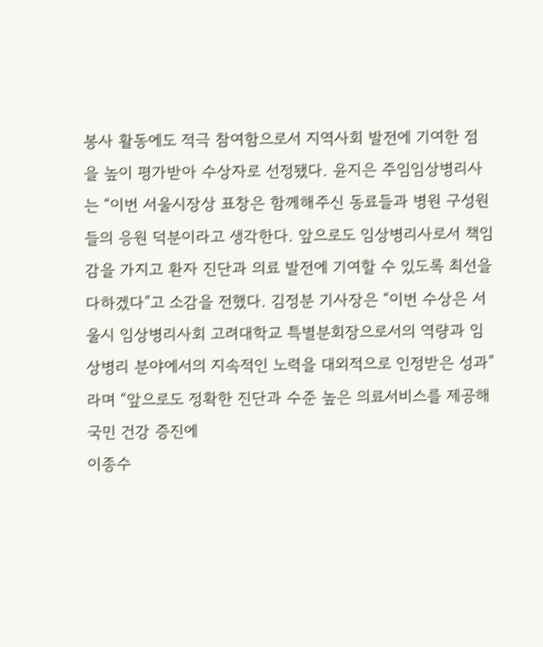봉사 활동에도 적극 참여함으로서 지역사회 발전에 기여한 점을 높이 평가받아 수상자로 선정됐다. 윤지은 주임임상병리사는 “이번 서울시장상 표창은 함께해주신 동료들과 병원 구성원들의 응원 덕분이라고 생각한다. 앞으로도 임상병리사로서 책임감을 가지고 환자 진단과 의료 발전에 기여할 수 있도록 최선을 다하겠다”고 소감을 전했다. 김정분 기사장은 “이번 수상은 서울시 임상병리사회 고려대학교 특별분회장으로서의 역량과 임상병리 분야에서의 지속적인 노력을 대외적으로 인정받은 성과”라며 “앞으로도 정확한 진단과 수준 높은 의료서비스를 제공해 국민 건강 증진에
이종수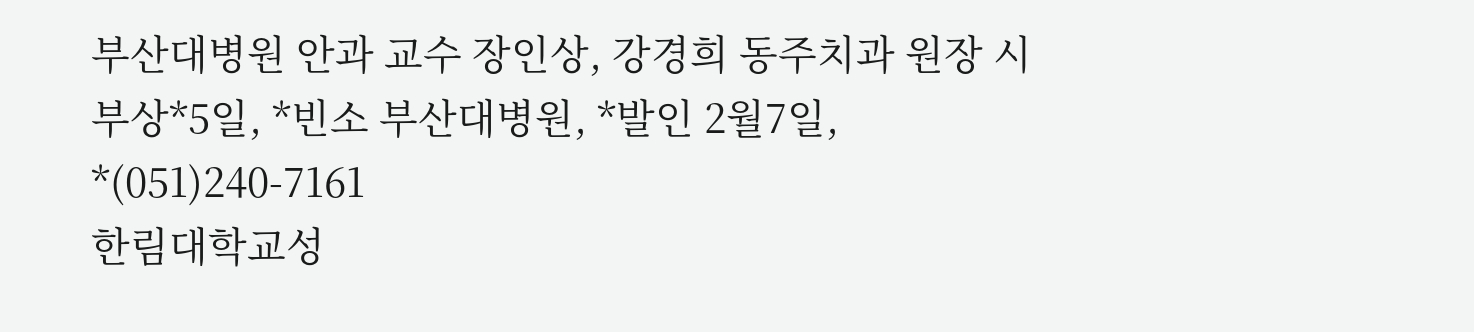부산대병원 안과 교수 장인상, 강경희 동주치과 원장 시부상*5일, *빈소 부산대병원, *발인 2월7일, *(051)240-7161
한림대학교성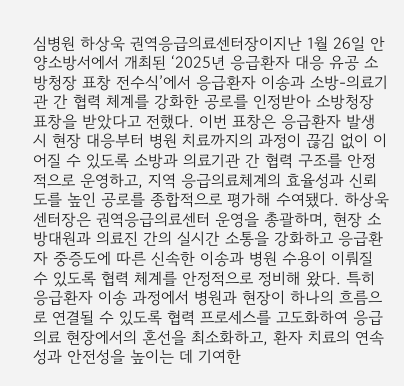심병원 하상욱 권역응급의료센터장이지난 1월 26일 안양소방서에서 개최된 ‘2025년 응급환자 대응 유공 소방청장 표창 전수식’에서 응급환자 이송과 소방-의료기관 간 협력 체계를 강화한 공로를 인정받아 소방청장 표창을 받았다고 전했다. 이번 표창은 응급환자 발생 시 현장 대응부터 병원 치료까지의 과정이 끊김 없이 이어질 수 있도록 소방과 의료기관 간 협력 구조를 안정적으로 운영하고, 지역 응급의료체계의 효율성과 신뢰도를 높인 공로를 종합적으로 평가해 수여됐다. 하상욱 센터장은 권역응급의료센터 운영을 총괄하며, 현장 소방대원과 의료진 간의 실시간 소통을 강화하고 응급환자 중증도에 따른 신속한 이송과 병원 수용이 이뤄질 수 있도록 협력 체계를 안정적으로 정비해 왔다. 특히 응급환자 이송 과정에서 병원과 현장이 하나의 흐름으로 연결될 수 있도록 협력 프로세스를 고도화하여 응급의료 현장에서의 혼선을 최소화하고, 환자 치료의 연속성과 안전성을 높이는 데 기여한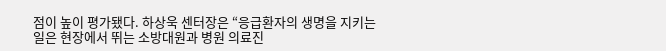점이 높이 평가됐다. 하상욱 센터장은 “응급환자의 생명을 지키는 일은 현장에서 뛰는 소방대원과 병원 의료진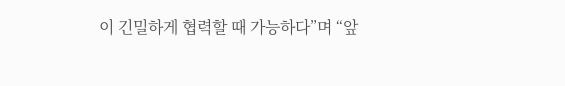이 긴밀하게 협력할 때 가능하다”며 “앞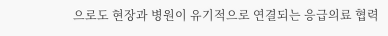으로도 현장과 병원이 유기적으로 연결되는 응급의료 협력